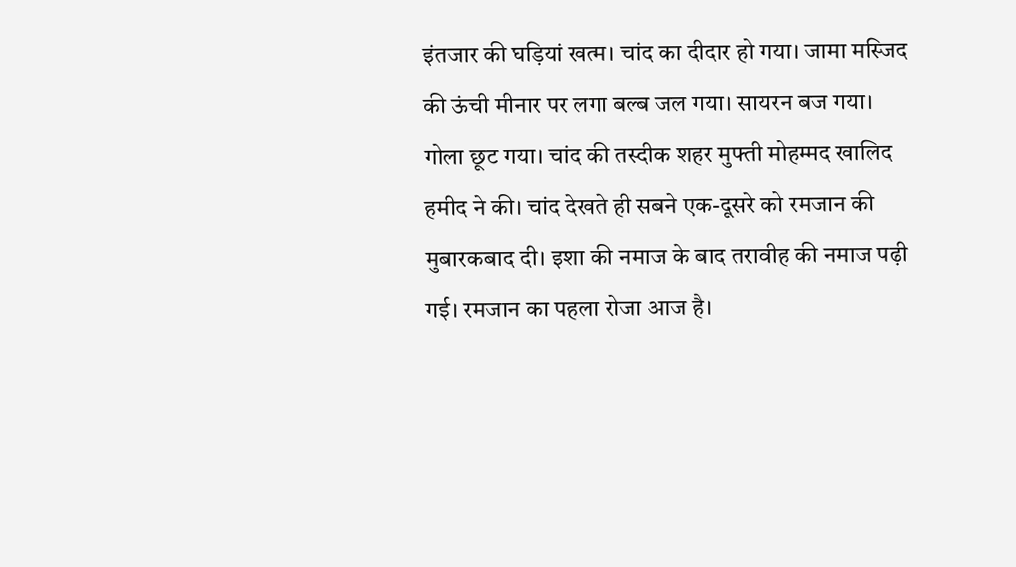इंतजार की घड़ियां खत्म। चांद का दीदार हो गया। जामा मस्जिद की ऊंची मीनार पर लगा बल्ब जल गया। सायरन बज गया। गोला छूट गया। चांद की तस्दीक शहर मुफ्ती मोहम्मद खालिद हमीद ने की। चांद देखते ही सबने एक-दूसरे को रमजान की मुबारकबाद दी। इशा की नमाज के बाद तरावीह की नमाज पढ़ी गई। रमजान का पहला रोजा आज है।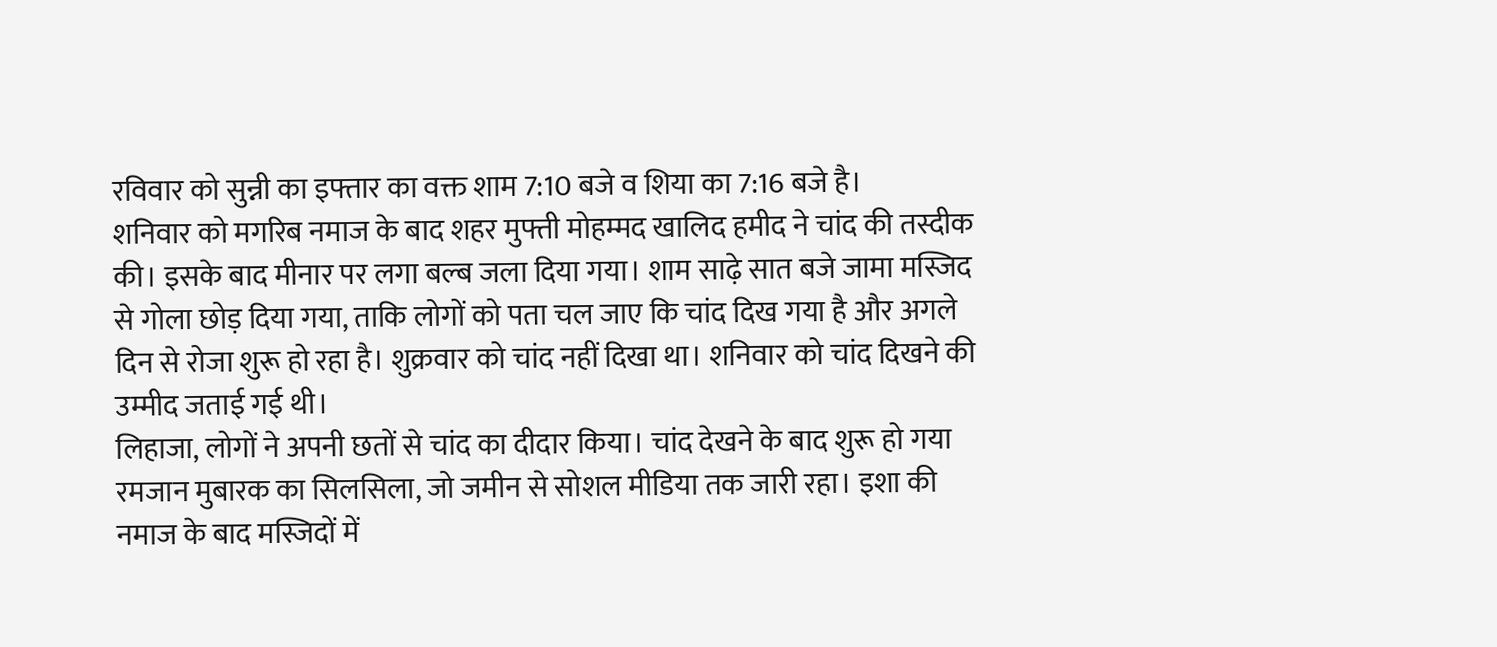रविवार को सुन्नी का इफ्तार का वक्त शाम 7:10 बजे व शिया का 7:16 बजे है।
शनिवार को मगरिब नमाज के बाद शहर मुफ्ती मोहम्मद खालिद हमीद ने चांद की तस्दीक की। इसके बाद मीनार पर लगा बल्ब जला दिया गया। शाम साढ़े सात बजे जामा मस्जिद से गोला छोड़ दिया गया, ताकि लोगों को पता चल जाए कि चांद दिख गया है और अगले दिन से रोजा शुरू हो रहा है। शुक्रवार को चांद नहीं दिखा था। शनिवार को चांद दिखने की उम्मीद जताई गई थी।
लिहाजा, लोगों ने अपनी छतों से चांद का दीदार किया। चांद देखने के बाद शुरू हो गया रमजान मुबारक का सिलसिला, जो जमीन से सोशल मीडिया तक जारी रहा। इशा की नमाज के बाद मस्जिदों में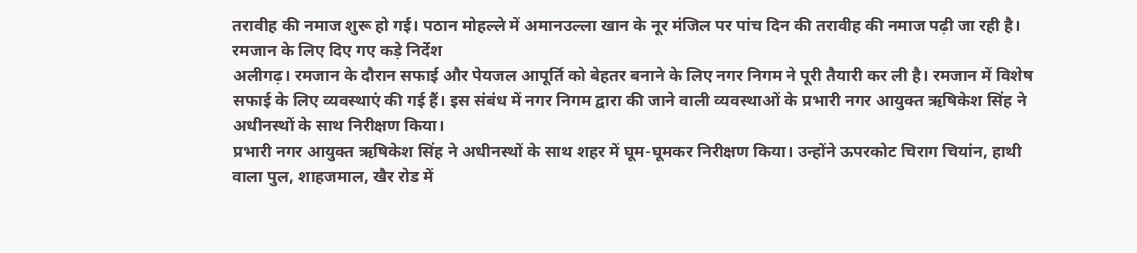तरावीह की नमाज शुरू हो गई। पठान मोहल्ले में अमानउल्ला खान के नूर मंजिल पर पांच दिन की तरावीह की नमाज पढ़ी जा रही है।
रमजान के लिए दिए गए कड़े निर्देश
अलीगढ़। रमजान के दौरान सफाई और पेयजल आपूर्ति को बेहतर बनाने के लिए नगर निगम ने पूरी तैयारी कर ली है। रमजान में विशेष सफाई के लिए व्यवस्थाएं की गई हैं। इस संबंध में नगर निगम द्वारा की जाने वाली व्यवस्थाओं के प्रभारी नगर आयुक्त ऋषिकेश सिंह ने अधीनस्थों के साथ निरीक्षण किया।
प्रभारी नगर आयुक्त ऋषिकेश सिंह ने अधीनस्थों के साथ शहर में घूम-घूमकर निरीक्षण किया। उन्होंने ऊपरकोट चिराग चियांन, हाथी वाला पुल, शाहजमाल, खैर रोड में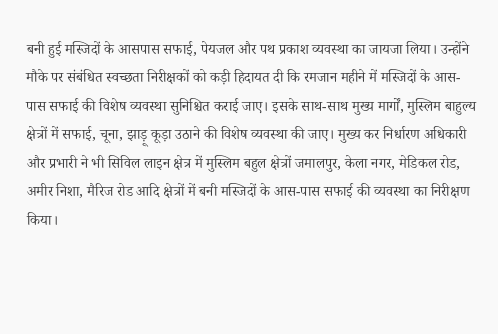बनी हुई मस्जिदों के आसपास सफाई, पेयजल और पथ प्रकाश व्यवस्था का जायजा लिया। उन्होंने मौके पर संबंधित स्वच्छता निरीक्षकों को कड़ी हिदायत दी कि रमजान महीने में मस्जिदों के आस-पास सफाई की विशेष व्यवस्था सुनिश्चित कराई जाए। इसके साथ-साथ मुख्य मार्गों, मुस्लिम बाहुल्य क्षेत्रों में सफाई, चूना, झाड़ू कूड़ा उठाने की विशेष व्यवस्था की जाए। मुख्य कर निर्धारण अधिकारी और प्रभारी ने भी सिविल लाइन क्षेत्र में मुस्लिम बहुल क्षेत्रों जमालपुर, केला नगर, मेडिकल रोड, अमीर निशा, मैरिज रोड आदि क्षेत्रों में बनी मस्जिदों के आस-पास सफाई की व्यवस्था का निरीक्षण किया।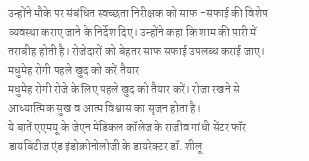उन्होंने मौके पर संबंधित स्वच्छता निरीक्षक को साफ -सफाई की विशेष व्यवस्था कराए जाने के निर्देश दिए। उन्होंने कहा कि शाम की पारी में तराबीह होती है। रोजेदारों को बेहतर साफ सफाई उपलब्ध कराई जाए।
मधुमेह रोगी पहले खुद को करें तैयार
मधुमेह रोगी रोजे के लिए पहले खुद को तैयार करें। रोजा रखने से आध्यात्मिक सुख व आत्म विश्वास का सृजन होता है।
ये बातें एएमयू के जेएन मेडिकल कॉलेज के राजीव गांधी सेंटर फॉर डायबिटीज एंड इंडोक्रोनोलोजी के डायरेक्टर डॉ. शीलू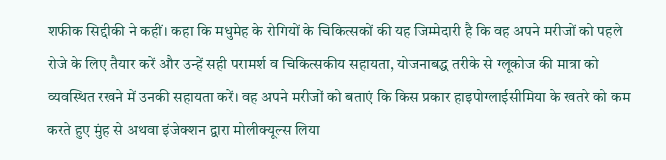शफीक सिद्दीकी ने कहीं। कहा कि मधुमेह के रोगियों के चिकित्सकों की यह जिम्मेदारी है कि वह अपने मरीजों को पहले रोजे के लिए तैयार करें और उन्हें सही परामर्श व चिकित्सकीय सहायता, योजनाबद्ध तरीके से ग्लूकोज की मात्रा को व्यवस्थित रखने में उनकी सहायता करें। वह अपने मरीजों को बताएं कि किस प्रकार हाइपोग्लाईसीमिया के खतरे को कम करते हुए मुंह से अथवा इंजेक्शन द्वारा मोलीक्यूल्स लिया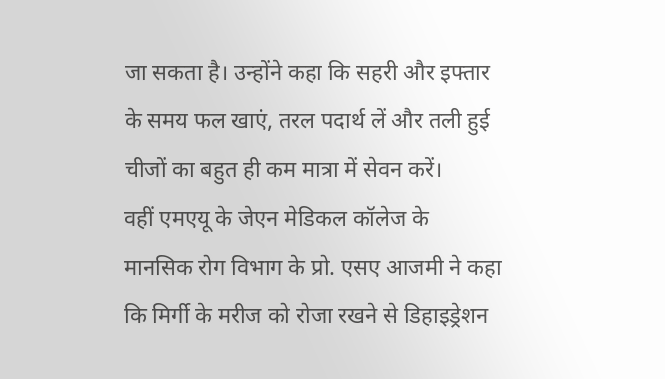जा सकता है। उन्होंने कहा कि सहरी और इफ्तार के समय फल खाएं, तरल पदार्थ लें और तली हुई चीजों का बहुत ही कम मात्रा में सेवन करें।
वहीं एमएयू के जेएन मेडिकल कॉलेज के मानसिक रोग विभाग के प्रो. एसए आजमी ने कहा कि मिर्गी के मरीज को रोजा रखने से डिहाइड्रेशन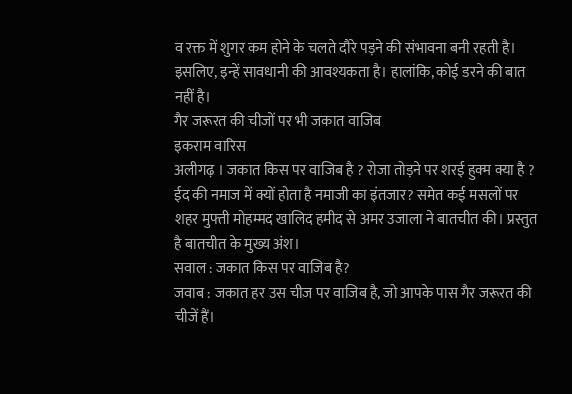व रक्त में शुगर कम होने के चलते दौरे पड़ने की संभावना बनी रहती है। इसलिए, इन्हें सावधानी की आवश्यकता है। हालांकि, कोई डरने की बात नहीं है।
गैर जरूरत की चीजों पर भी जकात वाजिब
इकराम वारिस
अलीगढ़ । जकात किस पर वाजिब है ? रोजा तोड़ने पर शरई हुक्म क्या है ? ईद की नमाज में क्यों होता है नमाजी का इंतजार? समेत कई मसलों पर शहर मुफ्ती मोहम्मद खालिद हमीद से अमर उजाला ने बातचीत की। प्रस्तुत है बातचीत के मुख्य अंश।
सवाल : जकात किस पर वाजिब है?
जवाब : जकात हर उस चीज पर वाजिब है, जो आपके पास गैर जरूरत की चीजें हैं।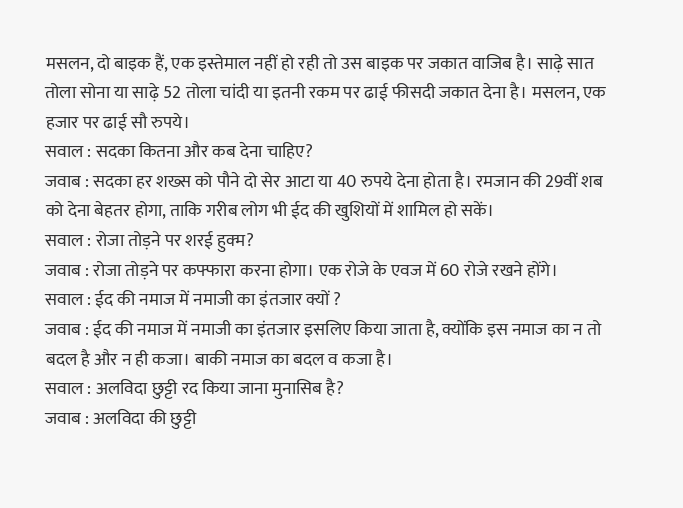मसलन, दो बाइक हैं, एक इस्तेमाल नहीं हो रही तो उस बाइक पर जकात वाजिब है। साढ़े सात तोला सोना या साढ़े 52 तोला चांदी या इतनी रकम पर ढाई फीसदी जकात देना है। मसलन, एक हजार पर ढाई सौ रुपये।
सवाल : सदका कितना और कब देना चाहिए?
जवाब : सदका हर शख्स को पौने दो सेर आटा या 40 रुपये देना होता है। रमजान की 29वीं शब को देना बेहतर होगा, ताकि गरीब लोग भी ईद की खुशियों में शामिल हो सकें।
सवाल : रोजा तोड़ने पर शरई हुक्म?
जवाब : रोजा तोड़ने पर कफ्फारा करना होगा। एक रोजे के एवज में 60 रोजे रखने होंगे।
सवाल : ईद की नमाज में नमाजी का इंतजार क्यों ?
जवाब : ईद की नमाज में नमाजी का इंतजार इसलिए किया जाता है, क्योंकि इस नमाज का न तो बदल है और न ही कजा। बाकी नमाज का बदल व कजा है।
सवाल : अलविदा छुट्टी रद किया जाना मुनासिब है?
जवाब : अलविदा की छुट्टी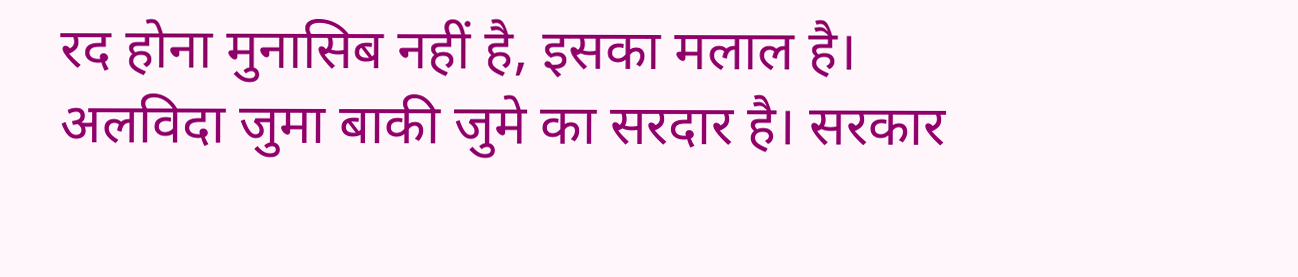रद होना मुनासिब नहीं है, इसका मलाल है। अलविदा जुमा बाकी जुमे का सरदार है। सरकार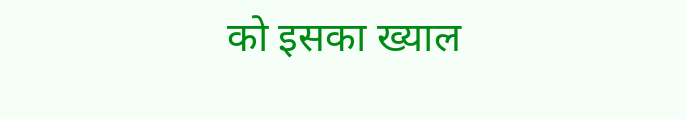को इसका ख्याल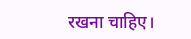रखना चाहिए।